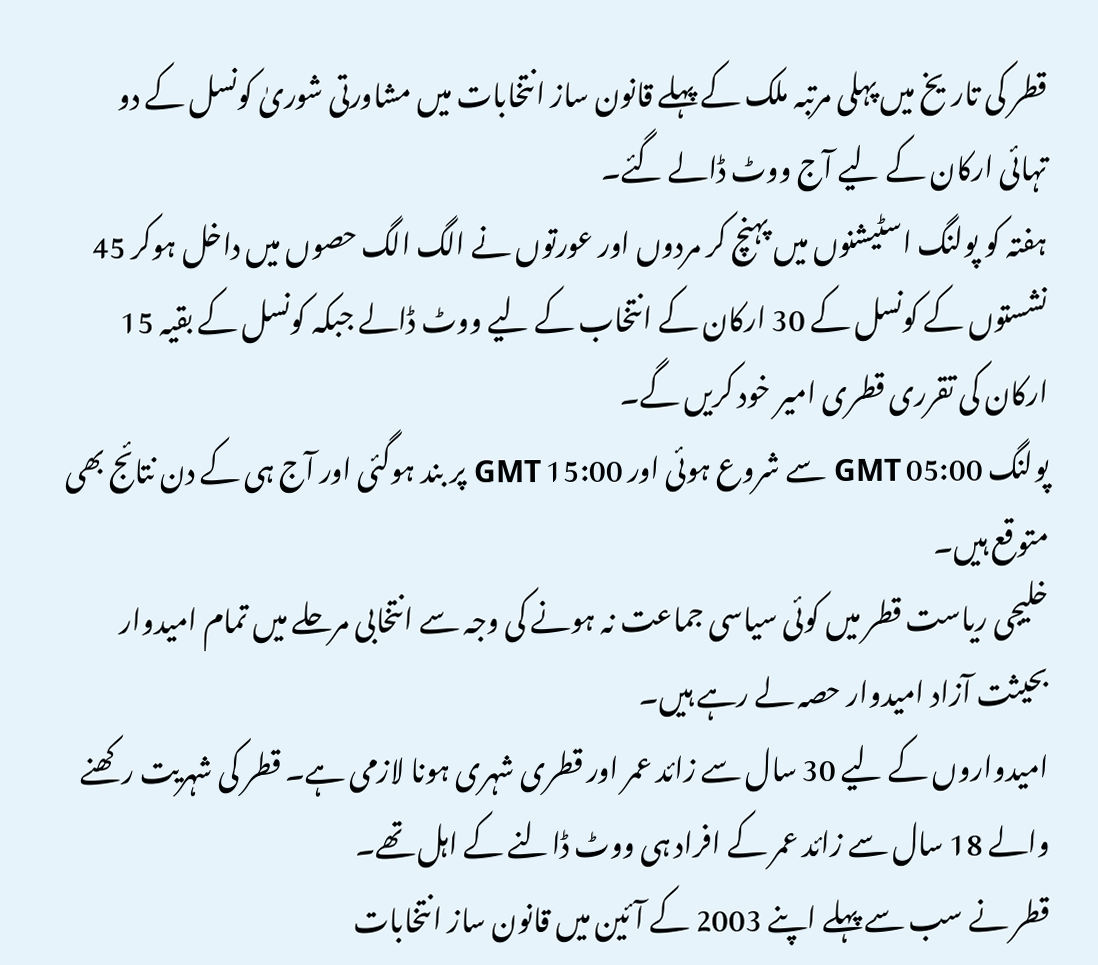قطر کی تاریخ میں پہلی مرتبہ ملک کے پہلے قانون ساز انتخابات میں مشاورتی شوریٰ کونسل کے دو تہائی ارکان کے لیے آج ووٹ ڈالے گئے۔
ہفتہ کو پولنگ اسٹیشنوں میں پہنچ کر مردوں اور عورتوں نے الگ الگ حصوں میں داخل ہوکر 45 نشستوں کے کونسل کے 30 ارکان کے انتخاب کے لیے ووٹ ڈالے جبکہ کونسل کے بقیہ 15 ارکان کی تقرری قطری امیر خود کریں گے۔
پولنگ 05:00 GMT سے شروع ہوئی اور 15:00 GMT پر بند ہوگئی اور آج ہی کے دن نتائج بھی متوقع ہیں۔
خليجی رياست قطر میں کوئی سیاسی جماعت نہ ہونے کی وجہ سے انتخابی مرحلے ميں تمام امیدوار بحيثت آزاد اميدوار حصہ لے رہے ہیں۔
امیدواروں کے لیے 30 سال سے زائد عمر اور قطری شہری ہونا لازمی ہے۔ قطر کی شہریت رکھنے والے 18 سال سے زائد عمر کے افراد ہی ووٹ ڈالنے کے اہل تھے۔
قطر نے سب سے پہلے اپنے 2003 کے آئین میں قانون ساز انتخابات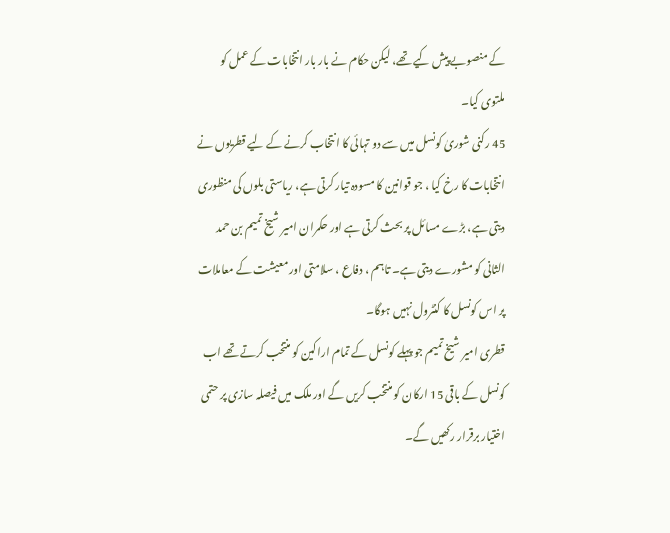کے منصوبے پیش کیے تھے، لیکن حکام نے بار بار انتخابات کے عمل کو ملتوی کیا۔
45 رکنی شوریٰ کونسل میں سے دو تہائی کا انتخاب کرنے کے لیے قطریوں نے انتخابات کا رخ کیا ، جو قوانین کا مسودہ تیار کرتی ہے، ریاستی بلوں کی منظوری دیتی ہے، بڑے مسائل پر بحث کرتی ہے اور حکمران امیر شیخ تمیم بن حمد الثانی کو مشورے دیتی ہے۔ تاہم ، دفاع ، سلامتی اور معیشت کے معاملات پر اس کونسل کا کنٹرول نہیں ہوگا۔
قطری امیر شیخ تمیم جو پہلے کونسل کے تمام اراکین کو منتخب کرتے تھے اب کونسل کے باقی 15 ارکان کو منتخب کریں گے اور ملک میں فیصلہ سازی پر حتمی اختیار برقرار رکھیں گے۔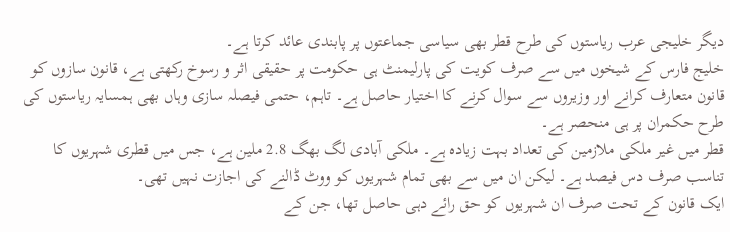دیگر خلیجی عرب ریاستوں کی طرح قطر بھی سیاسی جماعتوں پر پابندی عائد کرتا ہے۔
خلیج فارس کے شیخوں میں سے صرف کویت کی پارلیمنٹ ہی حکومت پر حقیقی اثر و رسوخ رکھتی ہے، قانون سازوں کو قانون متعارف کرانے اور وزیروں سے سوال کرنے کا اختیار حاصل ہے۔ تاہم، حتمی فیصلہ سازی وہاں بھی ہمسایہ ریاستوں کی طرح حکمران پر ہی منحصر ہے۔
قطر ميں غير ملکی ملازمين کی تعداد بہت زيادہ ہے۔ ملکی آبادی لگ بھگ 2.8 ملين ہے، جس ميں قطری شہريوں کا تناسب صرف دس فيصد ہے۔ ليکن ان ميں سے بھی تمام شہريوں کو ووٹ ڈالنے کی اجازت نہيں تھی۔
ايک قانون کے تحت صرف ان شہريوں کو حق رائے دہی حاصل تھا، جن کے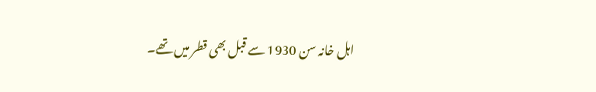اہل خانہ سن 1930 سے قبل بھی قطر ميں تھے۔